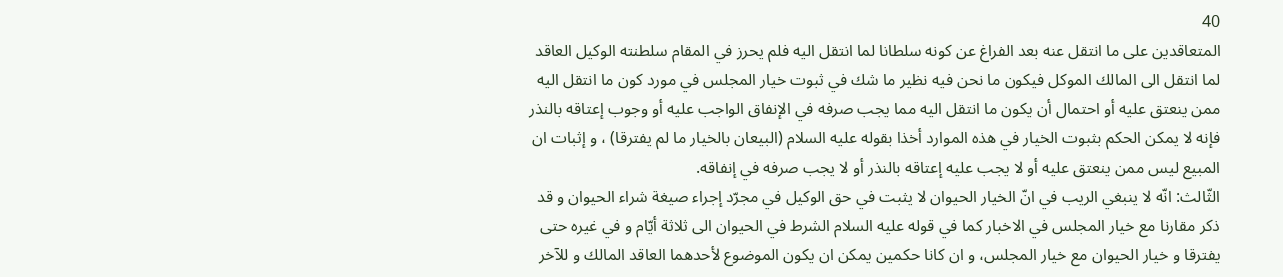40
المتعاقدين على ما انتقل عنه بعد الفراغ عن كونه سلطانا لما انتقل اليه فلم يحرز في المقام سلطنته الوكيل العاقد لما انتقل الى المالك الموكل فيكون ما نحن فيه نظير ما شك في ثبوت خيار المجلس في مورد كون ما انتقل اليه ممن ينعتق عليه أو احتمال أن يكون ما انتقل اليه مما يجب صرفه في الإنفاق الواجب عليه أو وجوب إعتاقه بالنذر فإنه لا يمكن الحكم بثبوت الخيار في هذه الموارد أخذا بقوله عليه السلام (البيعان بالخيار ما لم يفترقا) ، و إثبات ان المبيع ليس ممن ينعتق عليه أو لا يجب عليه إعتاقه بالنذر أو لا يجب صرفه في إنفاقه.
الثّالث: انّه لا ينبغي الريب في انّ الخيار الحيوان لا يثبت في حق الوكيل في مجرّد إجراء صيغة شراء الحيوان و قد ذكر مقارنا مع خيار المجلس في الاخبار كما في قوله عليه السلام الشرط في الحيوان الى ثلاثة أيّام و في غيره حتى يفترقا و خيار الحيوان مع خيار المجلس، و ان كانا حكمين يمكن ان يكون الموضوع لأحدهما العاقد المالك و للآخر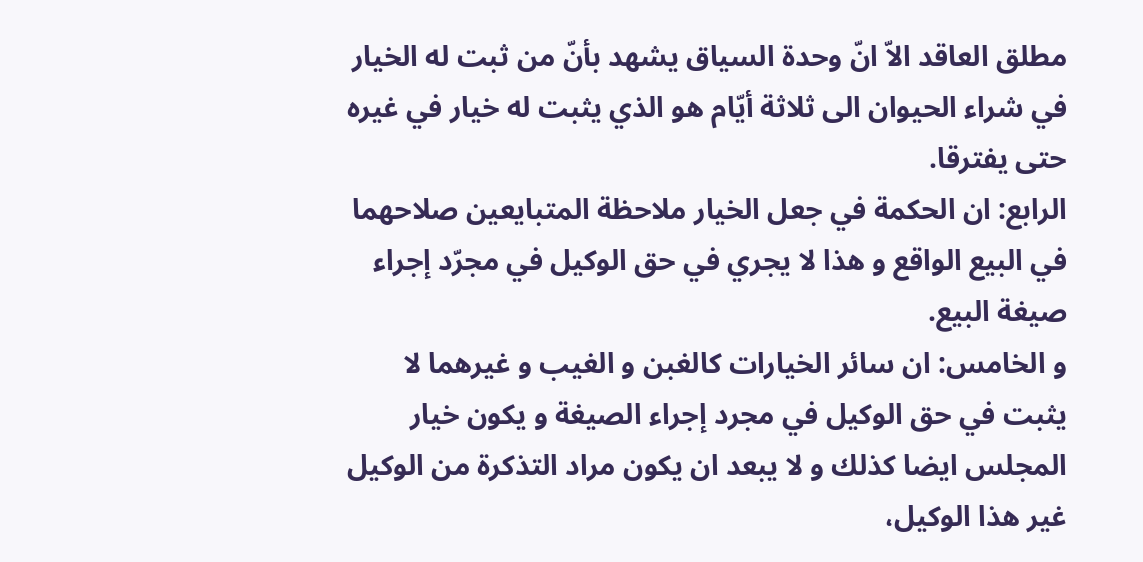مطلق العاقد الاّ انّ وحدة السياق يشهد بأنّ من ثبت له الخيار في شراء الحيوان الى ثلاثة أيّام هو الذي يثبت له خيار في غيره حتى يفترقا.
الرابع: ان الحكمة في جعل الخيار ملاحظة المتبايعين صلاحهما في البيع الواقع و هذا لا يجري في حق الوكيل في مجرّد إجراء صيغة البيع.
و الخامس: ان سائر الخيارات كالغبن و الغيب و غيرهما لا يثبت في حق الوكيل في مجرد إجراء الصيغة و يكون خيار المجلس ايضا كذلك و لا يبعد ان يكون مراد التذكرة من الوكيل غير هذا الوكيل،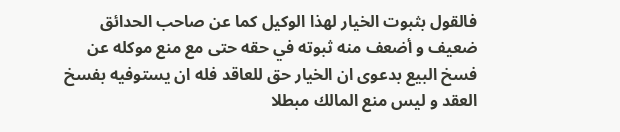فالقول بثبوت الخيار لهذا الوكيل كما عن صاحب الحدائق ضعيف و أضعف منه ثبوته في حقه حتى مع منع موكله عن فسخ البيع بدعوى ان الخيار حق للعاقد فله ان يستوفيه بفسخ العقد و ليس منع المالك مبطلا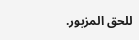للحق المزبور.